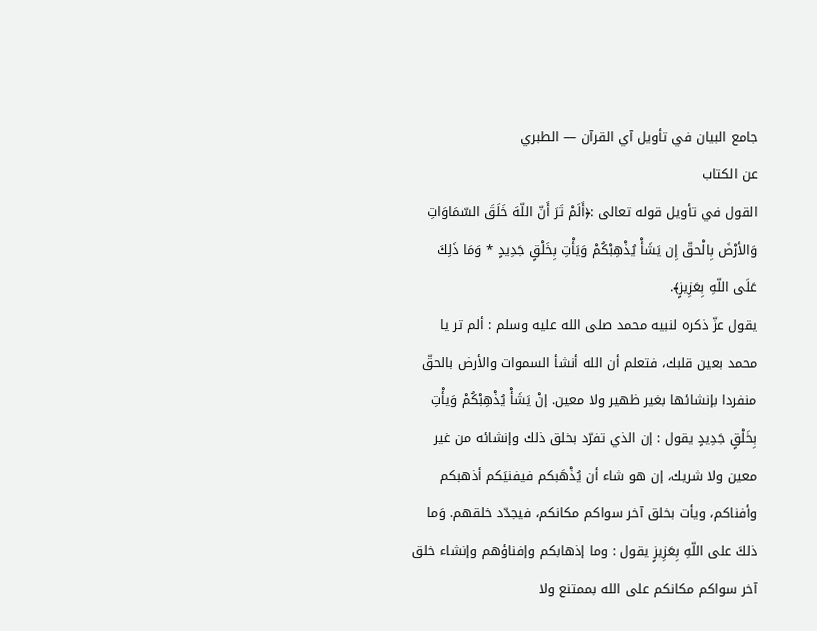جامع البيان في تأويل آي القرآن — الطبري
عن الكتاب
القول في تأويل قوله تعالى :﴿أَلَمْ تَرَ أَنّ اللّهَ خَلَقَ السّمَاوَاتِ وَالأرْضَ بِالْحقّ إِن يَشَأْ يُذْهِبْكُمْ وَيَأْتِ بِخَلْقٍ جَدِيدٍ * وَمَا ذَلِكَ عَلَى اللّهِ بِعَزِيزٍ﴾.
يقول عزّ ذكره لنبيه محمد صلى الله عليه وسلم : ألم تر يا محمد بعين قلبك، فتعلم أن الله أنشأ السموات والأرض بالحقّ منفردا بإنشائها بغير ظهير ولا معين. إنْ يَشَأْ يُذْهِبْكُمْ وَيأْتِ بِخَلْقٍ جَدِيدٍ يقول : إن الذي تفرّد بخلق ذلك وإنشائه من غير معين ولا شريك، إن هو شاء أن يُذْهَبكم فيفنيَكم أذهبكم وأفناكم، ويأت بخلق آخر سواكم مكانكم، فيجدّد خلقهم. وَما ذلكَ على اللّهِ بِعَزِيزٍ يقول : وما إذهابكم وإفناؤهم وإنشاء خلق آخر سواكم مكانكم على الله بممتنع ولا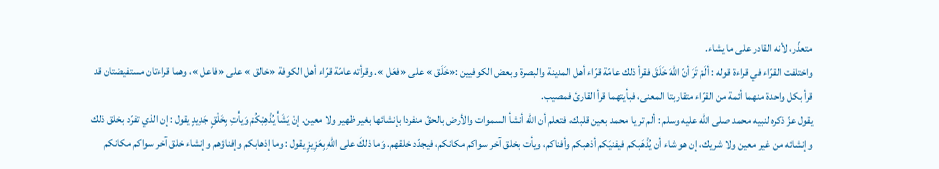متعذّر، لأنه القادر على ما يشاء.
واختلفت القرّاء في قراءة قوله : ألَمْ تَرَ أنّ اللّهَ خَلَقَ فقرأ ذلك عامّة قرّاء أهل المدينة والبصرة وبعض الكوفيين :«خَلَق » على «فعَل ». وقرأته عامّة قرّاء أهل الكوفة «خالق » على «فاعل »، وهما قراءتان مستفيضتان قد قرأ بكل واحدة منهما أئمة من القرّاء متقاربتا المعنى، فبأيتهما قرأ القارئ فمصيب.
يقول عزّ ذكره لنبيه محمد صلى الله عليه وسلم : ألم تر يا محمد بعين قلبك، فتعلم أن الله أنشأ السموات والأرض بالحقّ منفردا بإنشائها بغير ظهير ولا معين. إنْ يَشَأْ يُذْهِبْكُمْ وَيأْتِ بِخَلْقٍ جَدِيدٍ يقول : إن الذي تفرّد بخلق ذلك وإنشائه من غير معين ولا شريك، إن هو شاء أن يُذْهَبكم فيفنيَكم أذهبكم وأفناكم، ويأت بخلق آخر سواكم مكانكم، فيجدّد خلقهم. وَما ذلكَ على اللّهِ بِعَزِيزٍ يقول : وما إذهابكم وإفناؤهم وإنشاء خلق آخر سواكم مكانكم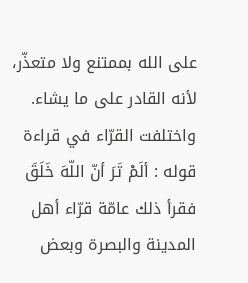على الله بممتنع ولا متعذّر، لأنه القادر على ما يشاء.
واختلفت القرّاء في قراءة قوله : ألَمْ تَرَ أنّ اللّهَ خَلَقَ فقرأ ذلك عامّة قرّاء أهل المدينة والبصرة وبعض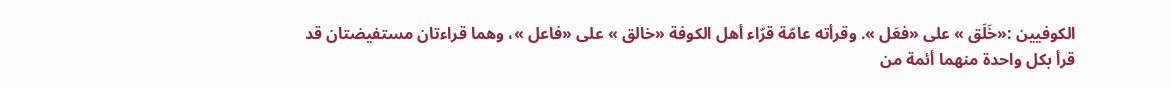الكوفيين :«خَلَق » على «فعَل ». وقرأته عامّة قرّاء أهل الكوفة «خالق » على «فاعل »، وهما قراءتان مستفيضتان قد قرأ بكل واحدة منهما أئمة من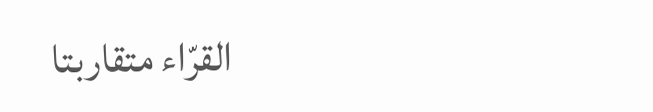القرّاء متقاربتا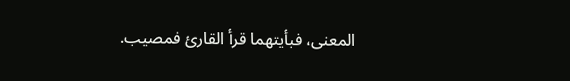المعنى، فبأيتهما قرأ القارئ فمصيب.